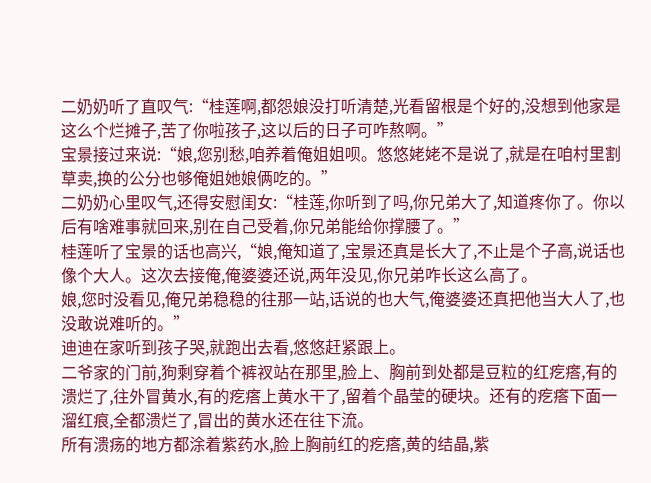二奶奶听了直叹气:“桂莲啊,都怨娘没打听清楚,光看留根是个好的,没想到他家是这么个烂摊子,苦了你啦孩子,这以后的日子可咋熬啊。”
宝景接过来说:“娘,您别愁,咱养着俺姐姐呗。悠悠姥姥不是说了,就是在咱村里割草卖,换的公分也够俺姐她娘俩吃的。”
二奶奶心里叹气,还得安慰闺女:“桂莲,你听到了吗,你兄弟大了,知道疼你了。你以后有啥难事就回来,别在自己受着,你兄弟能给你撑腰了。”
桂莲听了宝景的话也高兴,“娘,俺知道了,宝景还真是长大了,不止是个子高,说话也像个大人。这次去接俺,俺婆婆还说,两年没见,你兄弟咋长这么高了。
娘,您时没看见,俺兄弟稳稳的往那一站,话说的也大气,俺婆婆还真把他当大人了,也没敢说难听的。”
迪迪在家听到孩子哭,就跑出去看,悠悠赶紧跟上。
二爷家的门前,狗剩穿着个裤衩站在那里,脸上、胸前到处都是豆粒的红疙瘩,有的溃烂了,往外冒黄水,有的疙瘩上黄水干了,留着个晶莹的硬块。还有的疙瘩下面一溜红痕,全都溃烂了,冒出的黄水还在往下流。
所有溃疡的地方都涂着紫药水,脸上胸前红的疙瘩,黄的结晶,紫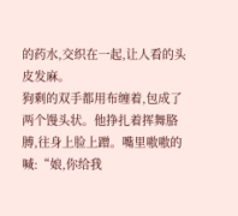的药水,交织在一起,让人看的头皮发麻。
狗剩的双手都用布缠着,包成了两个馒头状。他挣扎着挥舞胳膊,往身上脸上蹭。嘴里嗷嗷的喊:“娘,你给我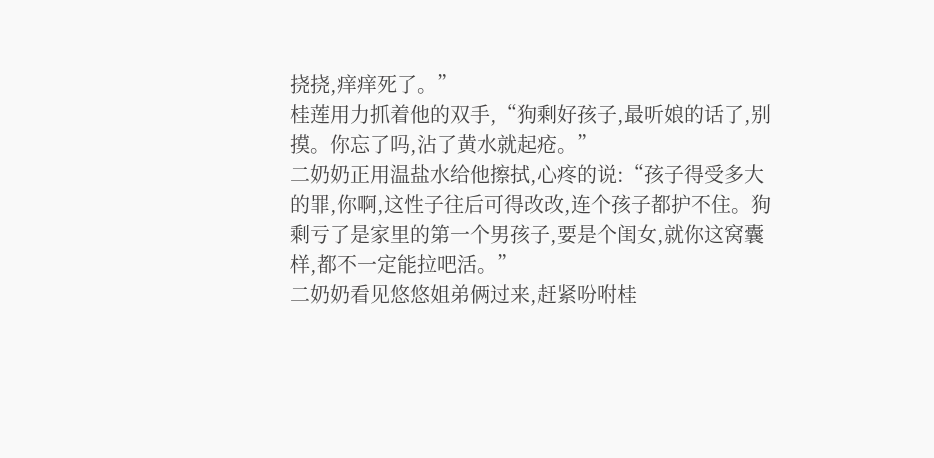挠挠,痒痒死了。”
桂莲用力抓着他的双手,“狗剩好孩子,最听娘的话了,别摸。你忘了吗,沾了黄水就起疮。”
二奶奶正用温盐水给他擦拭,心疼的说:“孩子得受多大的罪,你啊,这性子往后可得改改,连个孩子都护不住。狗剩亏了是家里的第一个男孩子,要是个闺女,就你这窝囊样,都不一定能拉吧活。”
二奶奶看见悠悠姐弟俩过来,赶紧吩咐桂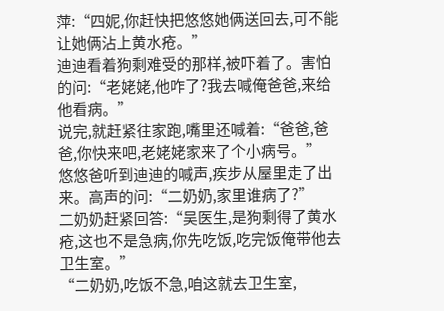萍:“四妮,你赶快把悠悠她俩送回去,可不能让她俩沾上黄水疮。”
迪迪看着狗剩难受的那样,被吓着了。害怕的问:“老姥姥,他咋了?我去喊俺爸爸,来给他看病。”
说完,就赶紧往家跑,嘴里还喊着:“爸爸,爸爸,你快来吧,老姥姥家来了个小病号。”
悠悠爸听到迪迪的喊声,疾步从屋里走了出来。高声的问:“二奶奶,家里谁病了?”
二奶奶赶紧回答:“吴医生,是狗剩得了黄水疮,这也不是急病,你先吃饭,吃完饭俺带他去卫生室。”
“二奶奶,吃饭不急,咱这就去卫生室,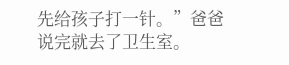先给孩子打一针。”爸爸说完就去了卫生室。